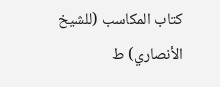كتاب المكاسب (للشيخ الأنصاري) ط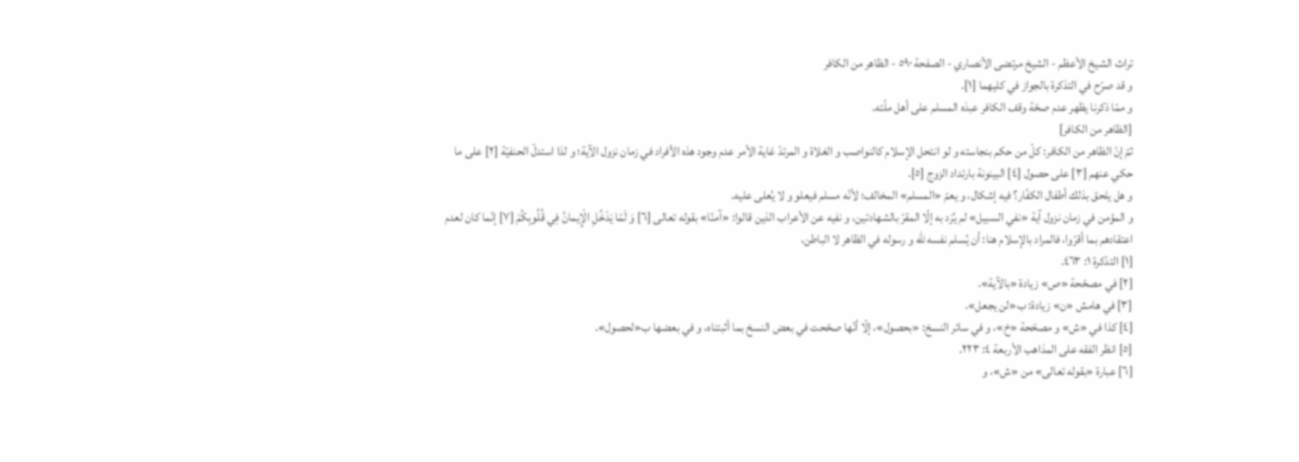تراث الشيخ الأعظم - الشيخ مرتضى الأنصاري - الصفحة ٥٩٠ - الظاهر من الكافر
و قد صرّح في التذكرة بالجواز في كليهما [١].
و ممّا ذكرنا يظهر عدم صحّة وقف الكافر عبدَه المسلم على أهل ملّته.
[الظاهر من الكافر]
ثمّ إنّ الظاهر من الكافر: كلّ من حكم بنجاسته و لو انتحل الإسلام كالنواصب و الغلاة و المرتدّ غاية الأمر عدم وجود هذه الأفراد في زمان نزول الآية؛ و لذا استدلّ الحنفيّة [٢] على ما حكي عنهم [٣] على حصول [٤] البينونة بارتداد الزوج [٥].
و هل يلحق بذلك أطفال الكفّار؟ فيه إشكال، و يعمّ «المسلم» المخالف؛ لأنّه مسلم فيعلو و لا يُعلى عليه.
و المؤمن في زمان نزول آية «نفي السبيل» لم يُرَد به إلّا المقرّ بالشهادتين، و نفيه عن الأعراب الذين قالوا: «آمنّا» بقوله تعالى [٦] وَ لَمّا يَدْخُلِ الْإِيمانُ فِي قُلُوبِكُمْ [٧] إنّما كان لعدم اعتقادهم بما أقرّوا، فالمراد بالإسلام هنا: أن يُسلم نفسه للّه و رسوله في الظاهر لا الباطن،
[١] التذكرة ١: ٤٦٣.
[٢] في مصحّحة «ص» زيادة «بالآية».
[٣] في هامش «ن» زيادة: ب«لن يجعل».
[٤] كذا في «ش» و مصحّحة «خ»، و في سائر النسخ: «بحصول»، إلّا أنّها صحّحت في بعض النسخ بما أثبتناه، و في بعضها ب«لحصول».
[٥] انظر الفقه على المذاهب الأربعة ٤: ٢٢٣.
[٦] عبارة «بقوله تعالى» من «ش»، و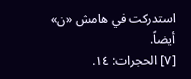استدركت في هامش «ن» أيضاً.
[٧] الحجرات: ١٤.